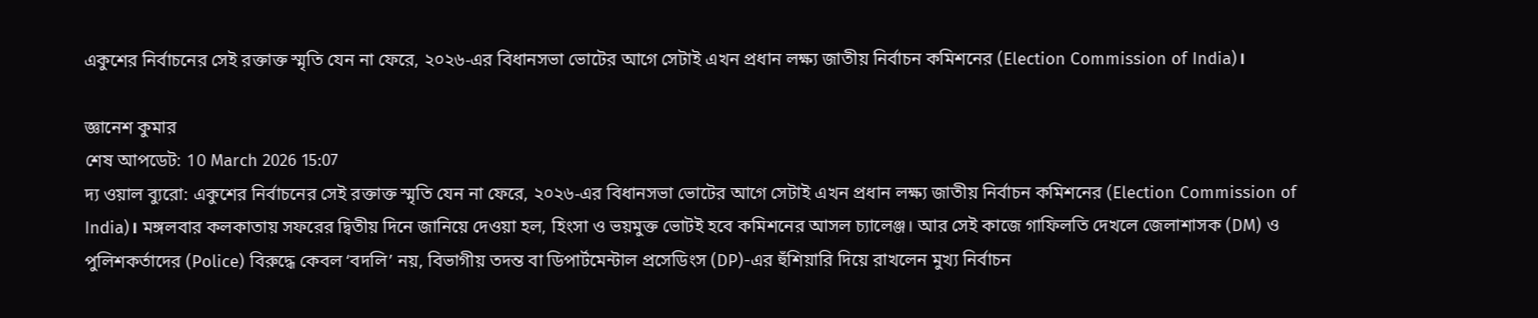একুশের নির্বাচনের সেই রক্তাক্ত স্মৃতি যেন না ফেরে, ২০২৬-এর বিধানসভা ভোটের আগে সেটাই এখন প্রধান লক্ষ্য জাতীয় নির্বাচন কমিশনের (Election Commission of India)।

জ্ঞানেশ কুমার
শেষ আপডেট: 10 March 2026 15:07
দ্য ওয়াল ব্যুরো: একুশের নির্বাচনের সেই রক্তাক্ত স্মৃতি যেন না ফেরে, ২০২৬-এর বিধানসভা ভোটের আগে সেটাই এখন প্রধান লক্ষ্য জাতীয় নির্বাচন কমিশনের (Election Commission of India)। মঙ্গলবার কলকাতায় সফরের দ্বিতীয় দিনে জানিয়ে দেওয়া হল, হিংসা ও ভয়মুক্ত ভোটই হবে কমিশনের আসল চ্যালেঞ্জ। আর সেই কাজে গাফিলতি দেখলে জেলাশাসক (DM) ও পুলিশকর্তাদের (Police) বিরুদ্ধে কেবল ‘বদলি’ নয়, বিভাগীয় তদন্ত বা ডিপার্টমেন্টাল প্রসেডিংস (DP)-এর হুঁশিয়ারি দিয়ে রাখলেন মুখ্য নির্বাচন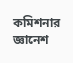কমিশনার জ্ঞানেশ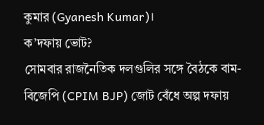কুমার (Gyanesh Kumar)।
ক’দফায় ভোট?
সোমবার রাজনৈতিক দলগুলির সঙ্গে বৈঠকে বাম-বিজেপি (CPIM BJP) জোট বেঁধে অল্প দফায়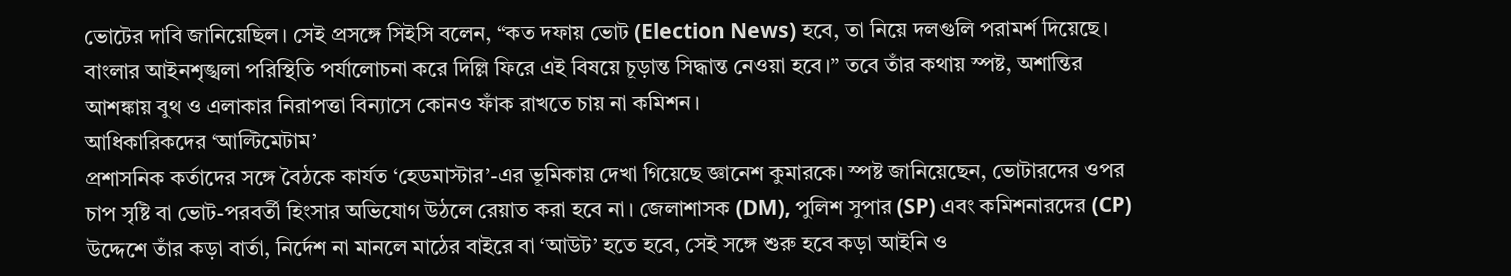ভোটের দাবি জানিয়েছিল। সেই প্রসঙ্গে সিইসি বলেন, “কত দফায় ভোট (Election News) হবে, তা নিয়ে দলগুলি পরামর্শ দিয়েছে। বাংলার আইনশৃঙ্খলা পরিস্থিতি পর্যালোচনা করে দিল্লি ফিরে এই বিষয়ে চূড়ান্ত সিদ্ধান্ত নেওয়া হবে।” তবে তাঁর কথায় স্পষ্ট, অশান্তির আশঙ্কায় বুথ ও এলাকার নিরাপত্তা বিন্যাসে কোনও ফাঁক রাখতে চায় না কমিশন।
আধিকারিকদের ‘আল্টিমেটাম’
প্রশাসনিক কর্তাদের সঙ্গে বৈঠকে কার্যত ‘হেডমাস্টার’-এর ভূমিকায় দেখা গিয়েছে জ্ঞানেশ কুমারকে। স্পষ্ট জানিয়েছেন, ভোটারদের ওপর চাপ সৃষ্টি বা ভোট-পরবর্তী হিংসার অভিযোগ উঠলে রেয়াত করা হবে না। জেলাশাসক (DM), পুলিশ সুপার (SP) এবং কমিশনারদের (CP) উদ্দেশে তাঁর কড়া বার্তা, নির্দেশ না মানলে মাঠের বাইরে বা ‘আউট’ হতে হবে, সেই সঙ্গে শুরু হবে কড়া আইনি ও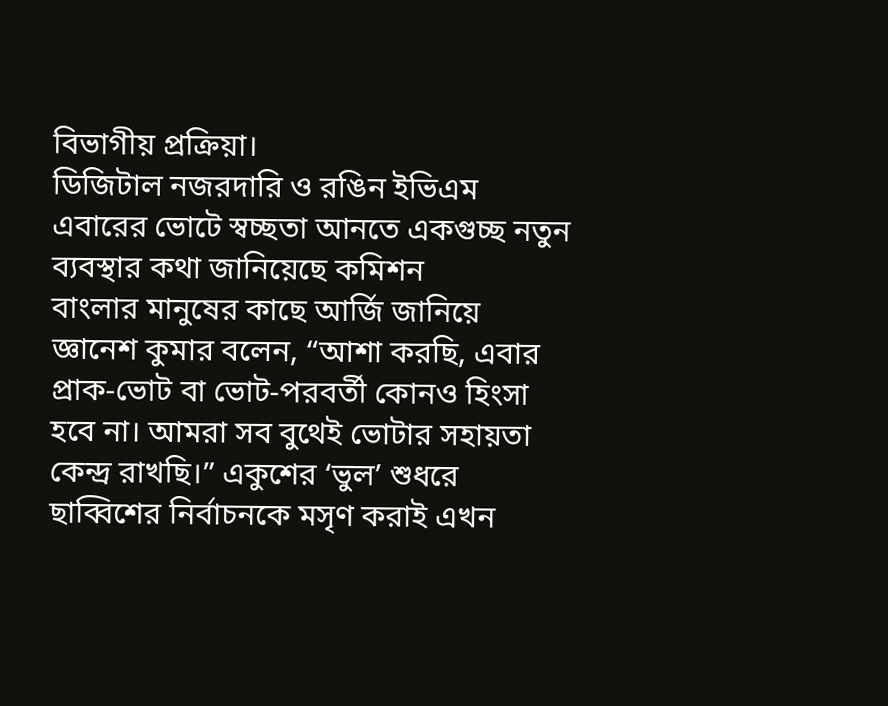বিভাগীয় প্রক্রিয়া।
ডিজিটাল নজরদারি ও রঙিন ইভিএম
এবারের ভোটে স্বচ্ছতা আনতে একগুচ্ছ নতুন ব্যবস্থার কথা জানিয়েছে কমিশন
বাংলার মানুষের কাছে আর্জি জানিয়ে জ্ঞানেশ কুমার বলেন, “আশা করছি, এবার প্রাক-ভোট বা ভোট-পরবর্তী কোনও হিংসা হবে না। আমরা সব বুথেই ভোটার সহায়তা কেন্দ্র রাখছি।” একুশের ‘ভুল’ শুধরে ছাব্বিশের নির্বাচনকে মসৃণ করাই এখন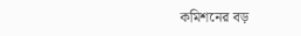কমিশনের বড়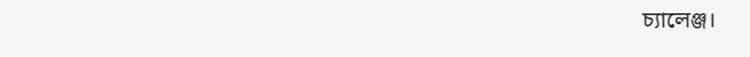চ্যালেঞ্জ।